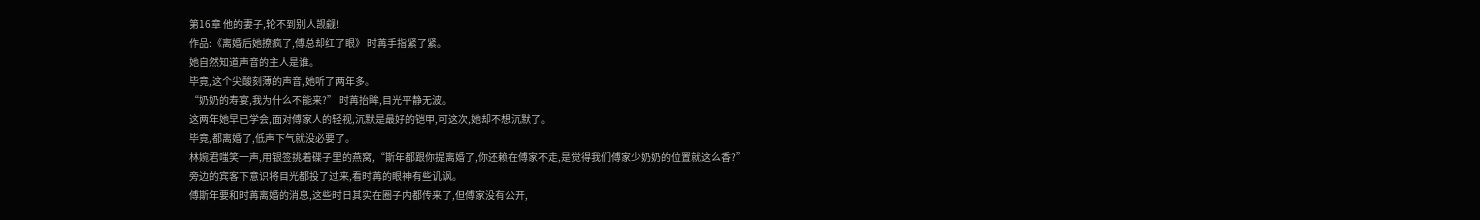第16章 他的妻子,轮不到别人觊觎!
作品:《离婚后她撩疯了,傅总却红了眼》 时苒手指紧了紧。
她自然知道声音的主人是谁。
毕竟,这个尖酸刻薄的声音,她听了两年多。
“奶奶的寿宴,我为什么不能来?” 时苒抬眸,目光平静无波。
这两年她早已学会,面对傅家人的轻视,沉默是最好的铠甲,可这次,她却不想沉默了。
毕竟,都离婚了,低声下气就没必要了。
林婉君嗤笑一声,用银签挑着碟子里的燕窝,“斯年都跟你提离婚了,你还赖在傅家不走,是觉得我们傅家少奶奶的位置就这么香?”
旁边的宾客下意识将目光都投了过来,看时苒的眼神有些讥讽。
傅斯年要和时苒离婚的消息,这些时日其实在圈子内都传来了,但傅家没有公开,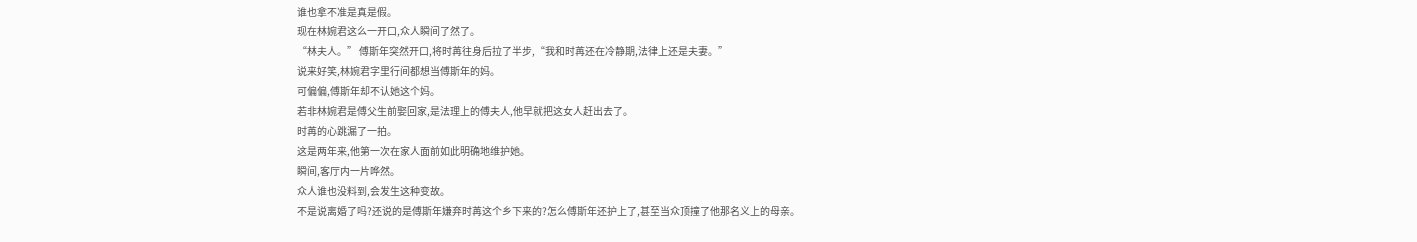谁也拿不准是真是假。
现在林婉君这么一开口,众人瞬间了然了。
“林夫人。” 傅斯年突然开口,将时苒往身后拉了半步,“我和时苒还在冷静期,法律上还是夫妻。”
说来好笑,林婉君字里行间都想当傅斯年的妈。
可偏偏,傅斯年却不认她这个妈。
若非林婉君是傅父生前娶回家,是法理上的傅夫人,他早就把这女人赶出去了。
时苒的心跳漏了一拍。
这是两年来,他第一次在家人面前如此明确地维护她。
瞬间,客厅内一片哗然。
众人谁也没料到,会发生这种变故。
不是说离婚了吗?还说的是傅斯年嫌弃时苒这个乡下来的?怎么傅斯年还护上了,甚至当众顶撞了他那名义上的母亲。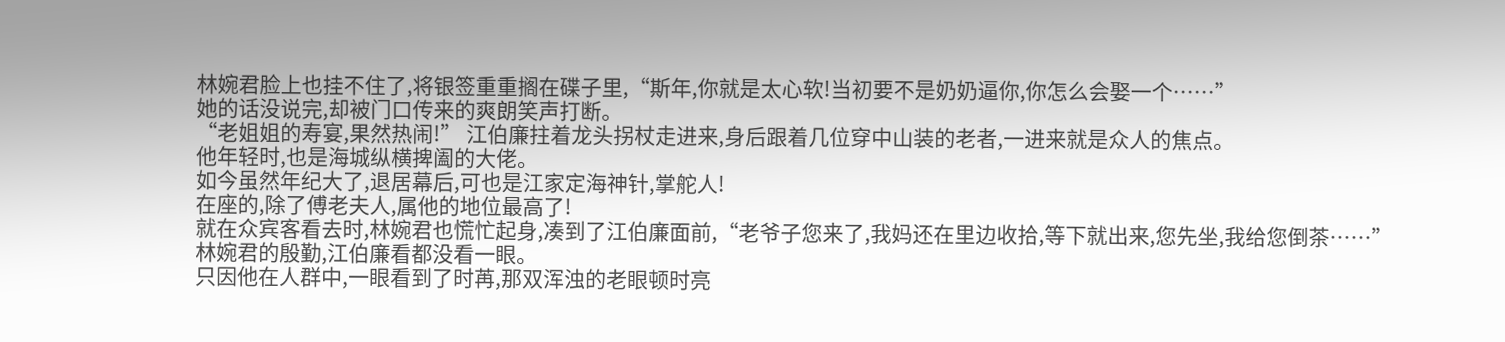林婉君脸上也挂不住了,将银签重重搁在碟子里,“斯年,你就是太心软!当初要不是奶奶逼你,你怎么会娶一个……”
她的话没说完,却被门口传来的爽朗笑声打断。
“老姐姐的寿宴,果然热闹!” 江伯廉拄着龙头拐杖走进来,身后跟着几位穿中山装的老者,一进来就是众人的焦点。
他年轻时,也是海城纵横捭阖的大佬。
如今虽然年纪大了,退居幕后,可也是江家定海神针,掌舵人!
在座的,除了傅老夫人,属他的地位最高了!
就在众宾客看去时,林婉君也慌忙起身,凑到了江伯廉面前,“老爷子您来了,我妈还在里边收拾,等下就出来,您先坐,我给您倒茶……”
林婉君的殷勤,江伯廉看都没看一眼。
只因他在人群中,一眼看到了时苒,那双浑浊的老眼顿时亮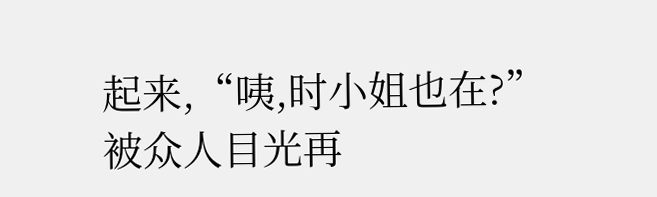起来,“咦,时小姐也在?”
被众人目光再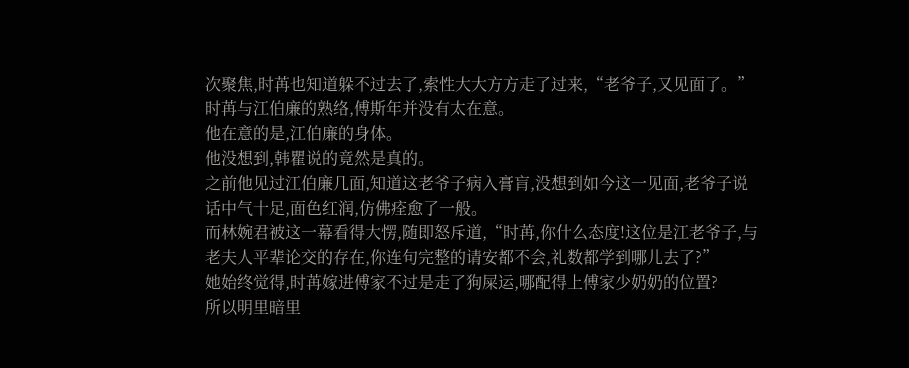次聚焦,时苒也知道躲不过去了,索性大大方方走了过来,“老爷子,又见面了。”
时苒与江伯廉的熟络,傅斯年并没有太在意。
他在意的是,江伯廉的身体。
他没想到,韩瞿说的竟然是真的。
之前他见过江伯廉几面,知道这老爷子病入膏肓,没想到如今这一见面,老爷子说话中气十足,面色红润,仿佛痊愈了一般。
而林婉君被这一幕看得大愣,随即怒斥道,“时苒,你什么态度!这位是江老爷子,与老夫人平辈论交的存在,你连句完整的请安都不会,礼数都学到哪儿去了?”
她始终觉得,时苒嫁进傅家不过是走了狗屎运,哪配得上傅家少奶奶的位置?
所以明里暗里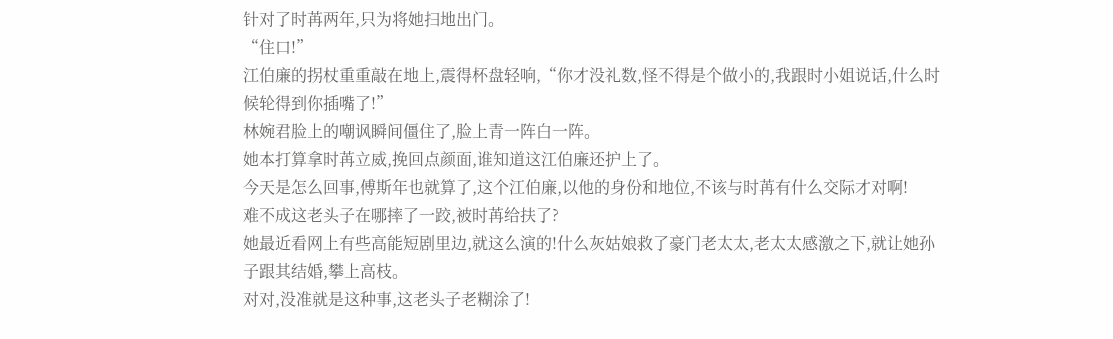针对了时苒两年,只为将她扫地出门。
“住口!”
江伯廉的拐杖重重敲在地上,震得杯盘轻响,“你才没礼数,怪不得是个做小的,我跟时小姐说话,什么时候轮得到你插嘴了!”
林婉君脸上的嘲讽瞬间僵住了,脸上青一阵白一阵。
她本打算拿时苒立威,挽回点颜面,谁知道这江伯廉还护上了。
今天是怎么回事,傅斯年也就算了,这个江伯廉,以他的身份和地位,不该与时苒有什么交际才对啊!
难不成这老头子在哪摔了一跤,被时苒给扶了?
她最近看网上有些高能短剧里边,就这么演的!什么灰姑娘救了豪门老太太,老太太感激之下,就让她孙子跟其结婚,攀上高枝。
对对,没准就是这种事,这老头子老糊涂了!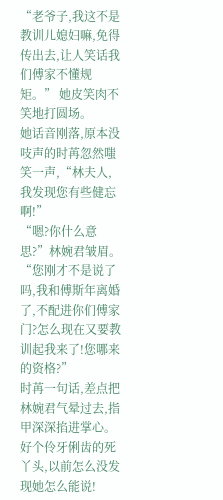“老爷子,我这不是教训儿媳妇嘛,免得传出去,让人笑话我们傅家不懂规矩。” 她皮笑肉不笑地打圆场。
她话音刚落,原本没吱声的时苒忽然嗤笑一声,“林夫人,我发现您有些健忘啊!”
“嗯?你什么意思?”林婉君皱眉。
“您刚才不是说了吗,我和傅斯年离婚了,不配进你们傅家门?怎么现在又要教训起我来了!您哪来的资格?”
时苒一句话,差点把林婉君气晕过去,指甲深深掐进掌心。
好个伶牙俐齿的死丫头,以前怎么没发现她怎么能说!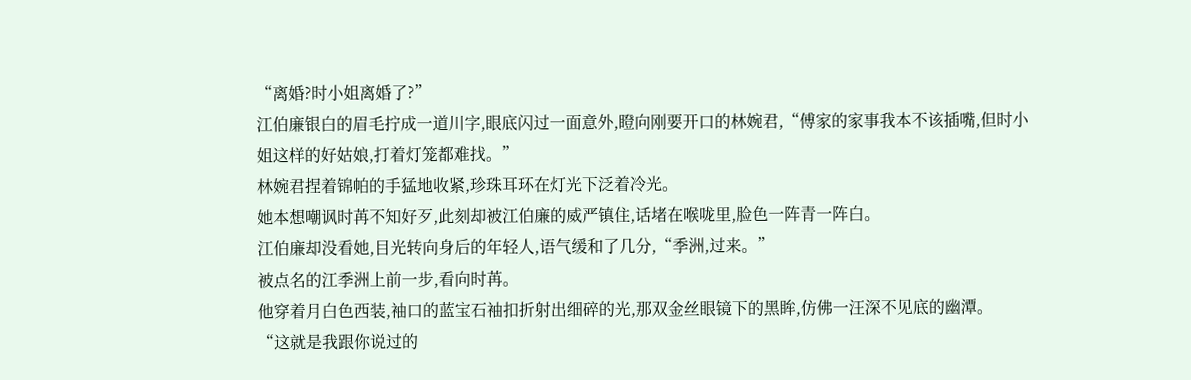“离婚?时小姐离婚了?”
江伯廉银白的眉毛拧成一道川字,眼底闪过一面意外,瞪向刚要开口的林婉君,“傅家的家事我本不该插嘴,但时小姐这样的好姑娘,打着灯笼都难找。”
林婉君捏着锦帕的手猛地收紧,珍珠耳环在灯光下泛着冷光。
她本想嘲讽时苒不知好歹,此刻却被江伯廉的威严镇住,话堵在喉咙里,脸色一阵青一阵白。
江伯廉却没看她,目光转向身后的年轻人,语气缓和了几分,“季洲,过来。”
被点名的江季洲上前一步,看向时苒。
他穿着月白色西装,袖口的蓝宝石袖扣折射出细碎的光,那双金丝眼镜下的黑眸,仿佛一汪深不见底的幽潭。
“这就是我跟你说过的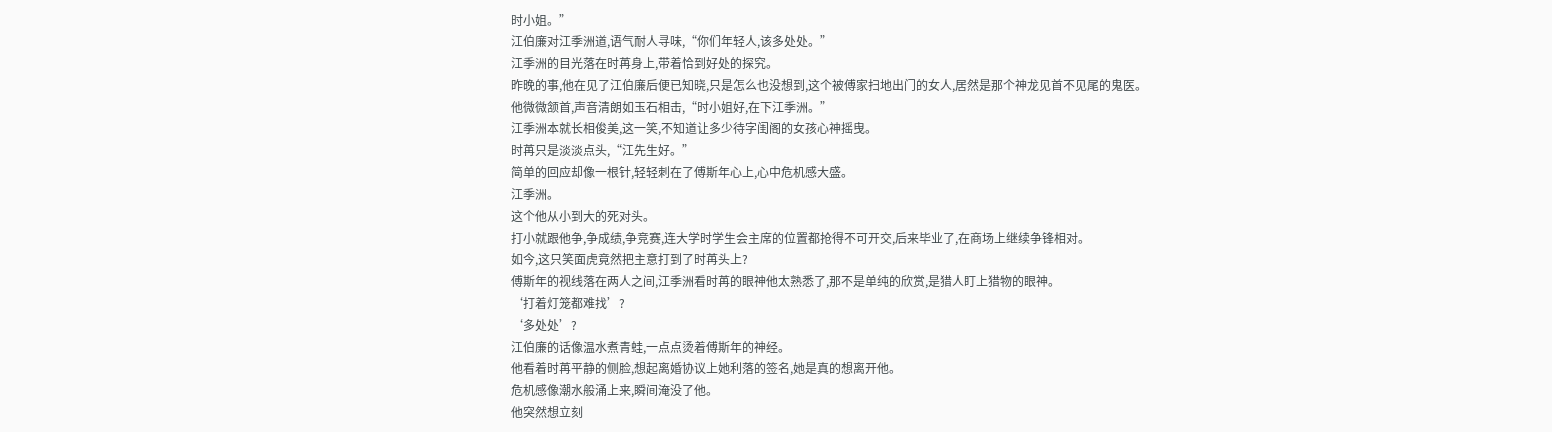时小姐。”
江伯廉对江季洲道,语气耐人寻味,“你们年轻人,该多处处。”
江季洲的目光落在时苒身上,带着恰到好处的探究。
昨晚的事,他在见了江伯廉后便已知晓,只是怎么也没想到,这个被傅家扫地出门的女人,居然是那个神龙见首不见尾的鬼医。
他微微颔首,声音清朗如玉石相击,“时小姐好,在下江季洲。”
江季洲本就长相俊美,这一笑,不知道让多少待字闺阁的女孩心神摇曳。
时苒只是淡淡点头,“江先生好。”
简单的回应却像一根针,轻轻刺在了傅斯年心上,心中危机感大盛。
江季洲。
这个他从小到大的死对头。
打小就跟他争,争成绩,争竞赛,连大学时学生会主席的位置都抢得不可开交,后来毕业了,在商场上继续争锋相对。
如今,这只笑面虎竟然把主意打到了时苒头上?
傅斯年的视线落在两人之间,江季洲看时苒的眼神他太熟悉了,那不是单纯的欣赏,是猎人盯上猎物的眼神。
‘打着灯笼都难找’?
‘多处处’?
江伯廉的话像温水煮青蛙,一点点烫着傅斯年的神经。
他看着时苒平静的侧脸,想起离婚协议上她利落的签名,她是真的想离开他。
危机感像潮水般涌上来,瞬间淹没了他。
他突然想立刻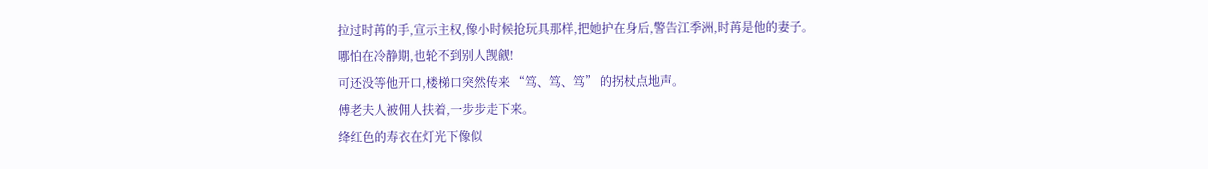拉过时苒的手,宣示主权,像小时候抢玩具那样,把她护在身后,警告江季洲,时苒是他的妻子。
哪怕在冷静期,也轮不到别人觊觎!
可还没等他开口,楼梯口突然传来 “笃、笃、笃” 的拐杖点地声。
傅老夫人被佣人扶着,一步步走下来。
绛红色的寿衣在灯光下像似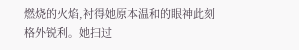燃烧的火焰,衬得她原本温和的眼神此刻格外锐利。她扫过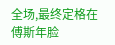全场,最终定格在傅斯年脸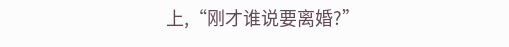上,“刚才谁说要离婚?”